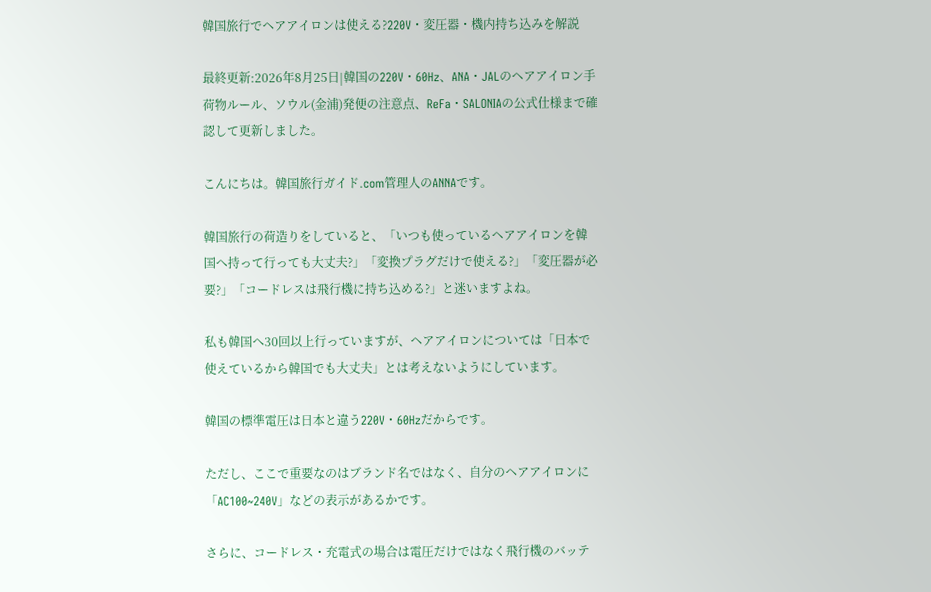韓国旅行でヘアアイロンは使える?220V・変圧器・機内持ち込みを解説

最終更新:2026年8月25日|韓国の220V・60Hz、ANA・JALのヘアアイロン手荷物ルール、ソウル(金浦)発便の注意点、ReFa・SALONIAの公式仕様まで確認して更新しました。

こんにちは。韓国旅行ガイド.com管理人のANNAです。

韓国旅行の荷造りをしていると、「いつも使っているヘアアイロンを韓国へ持って行っても大丈夫?」「変換プラグだけで使える?」「変圧器が必要?」「コードレスは飛行機に持ち込める?」と迷いますよね。

私も韓国へ30回以上行っていますが、ヘアアイロンについては「日本で使えているから韓国でも大丈夫」とは考えないようにしています。

韓国の標準電圧は日本と違う220V・60Hzだからです。

ただし、ここで重要なのはブランド名ではなく、自分のヘアアイロンに「AC100~240V」などの表示があるかです。

さらに、コードレス・充電式の場合は電圧だけではなく飛行機のバッテ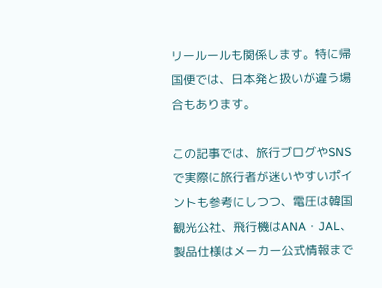リールールも関係します。特に帰国便では、日本発と扱いが違う場合もあります。

この記事では、旅行ブログやSNSで実際に旅行者が迷いやすいポイントも参考にしつつ、電圧は韓国観光公社、飛行機はANA・JAL、製品仕様はメーカー公式情報まで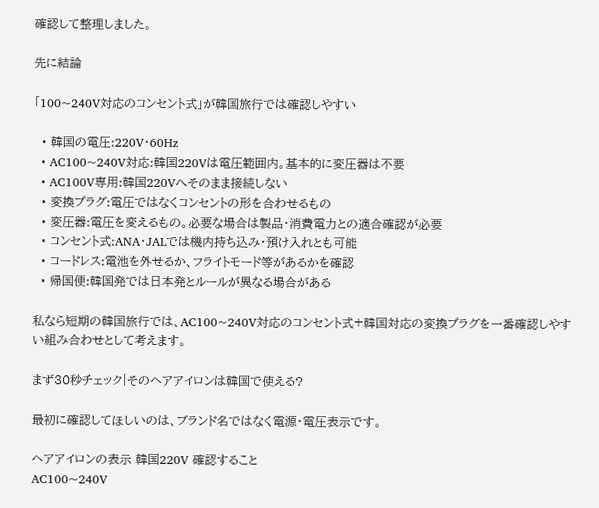確認して整理しました。

先に結論

「100~240V対応のコンセント式」が韓国旅行では確認しやすい

  • 韓国の電圧:220V・60Hz
  • AC100~240V対応:韓国220Vは電圧範囲内。基本的に変圧器は不要
  • AC100V専用:韓国220Vへそのまま接続しない
  • 変換プラグ:電圧ではなくコンセントの形を合わせるもの
  • 変圧器:電圧を変えるもの。必要な場合は製品・消費電力との適合確認が必要
  • コンセント式:ANA・JALでは機内持ち込み・預け入れとも可能
  • コードレス:電池を外せるか、フライトモード等があるかを確認
  • 帰国便:韓国発では日本発とルールが異なる場合がある

私なら短期の韓国旅行では、AC100~240V対応のコンセント式+韓国対応の変換プラグを一番確認しやすい組み合わせとして考えます。

まず30秒チェック|そのヘアアイロンは韓国で使える?

最初に確認してほしいのは、ブランド名ではなく電源・電圧表示です。

ヘアアイロンの表示 韓国220V 確認すること
AC100~240V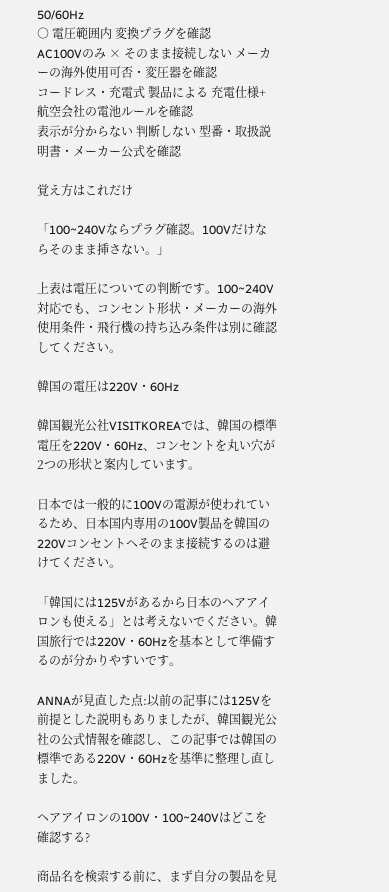50/60Hz
○ 電圧範囲内 変換プラグを確認
AC100Vのみ × そのまま接続しない メーカーの海外使用可否・変圧器を確認
コードレス・充電式 製品による 充電仕様+航空会社の電池ルールを確認
表示が分からない 判断しない 型番・取扱説明書・メーカー公式を確認

覚え方はこれだけ

「100~240Vならプラグ確認。100Vだけならそのまま挿さない。」

上表は電圧についての判断です。100~240V対応でも、コンセント形状・メーカーの海外使用条件・飛行機の持ち込み条件は別に確認してください。

韓国の電圧は220V・60Hz

韓国観光公社VISITKOREAでは、韓国の標準電圧を220V・60Hz、コンセントを丸い穴が2つの形状と案内しています。

日本では一般的に100Vの電源が使われているため、日本国内専用の100V製品を韓国の220Vコンセントへそのまま接続するのは避けてください。

「韓国には125Vがあるから日本のヘアアイロンも使える」とは考えないでください。韓国旅行では220V・60Hzを基本として準備するのが分かりやすいです。

ANNAが見直した点:以前の記事には125Vを前提とした説明もありましたが、韓国観光公社の公式情報を確認し、この記事では韓国の標準である220V・60Hzを基準に整理し直しました。

ヘアアイロンの100V・100~240Vはどこを確認する?

商品名を検索する前に、まず自分の製品を見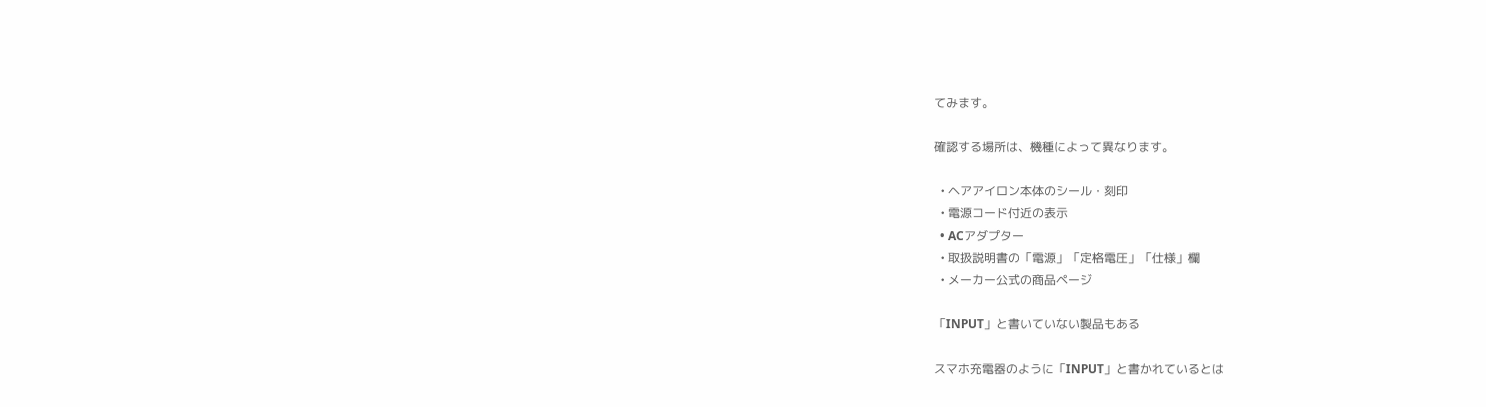てみます。

確認する場所は、機種によって異なります。

  • ヘアアイロン本体のシール・刻印
  • 電源コード付近の表示
  • ACアダプター
  • 取扱説明書の「電源」「定格電圧」「仕様」欄
  • メーカー公式の商品ページ

「INPUT」と書いていない製品もある

スマホ充電器のように「INPUT」と書かれているとは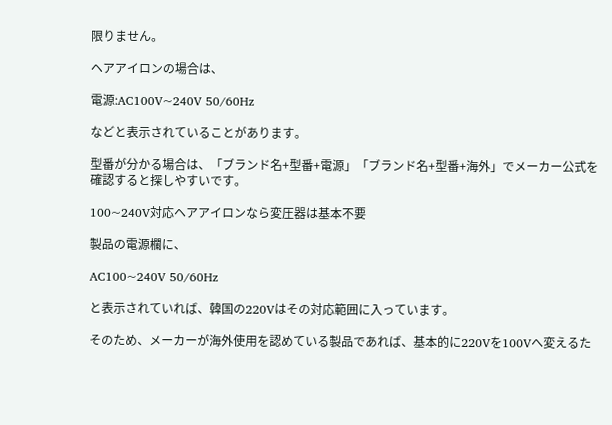限りません。

ヘアアイロンの場合は、

電源:AC100V~240V 50/60Hz

などと表示されていることがあります。

型番が分かる場合は、「ブランド名+型番+電源」「ブランド名+型番+海外」でメーカー公式を確認すると探しやすいです。

100~240V対応ヘアアイロンなら変圧器は基本不要

製品の電源欄に、

AC100~240V 50/60Hz

と表示されていれば、韓国の220Vはその対応範囲に入っています。

そのため、メーカーが海外使用を認めている製品であれば、基本的に220Vを100Vへ変えるた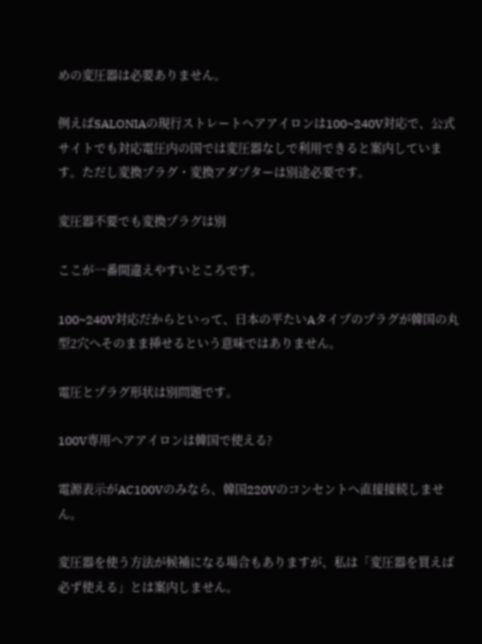めの変圧器は必要ありません。

例えばSALONIAの現行ストレートヘアアイロンは100~240V対応で、公式サイトでも対応電圧内の国では変圧器なしで利用できると案内しています。ただし変換プラグ・変換アダプターは別途必要です。

変圧器不要でも変換プラグは別

ここが一番間違えやすいところです。

100~240V対応だからといって、日本の平たいAタイプのプラグが韓国の丸型2穴へそのまま挿せるという意味ではありません。

電圧とプラグ形状は別問題です。

100V専用ヘアアイロンは韓国で使える?

電源表示がAC100Vのみなら、韓国220Vのコンセントへ直接接続しません。

変圧器を使う方法が候補になる場合もありますが、私は「変圧器を買えば必ず使える」とは案内しません。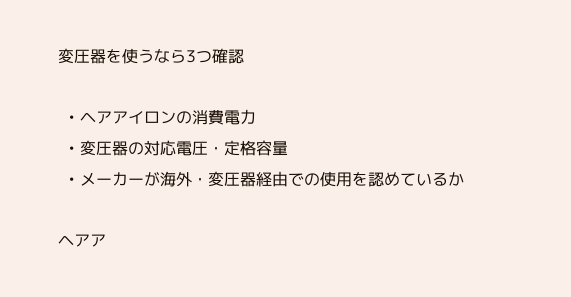変圧器を使うなら3つ確認

  • ヘアアイロンの消費電力
  • 変圧器の対応電圧・定格容量
  • メーカーが海外・変圧器経由での使用を認めているか

ヘアア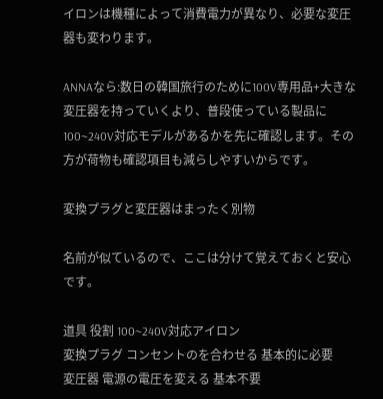イロンは機種によって消費電力が異なり、必要な変圧器も変わります。

ANNAなら:数日の韓国旅行のために100V専用品+大きな変圧器を持っていくより、普段使っている製品に100~240V対応モデルがあるかを先に確認します。その方が荷物も確認項目も減らしやすいからです。

変換プラグと変圧器はまったく別物

名前が似ているので、ここは分けて覚えておくと安心です。

道具 役割 100~240V対応アイロン
変換プラグ コンセントのを合わせる 基本的に必要
変圧器 電源の電圧を変える 基本不要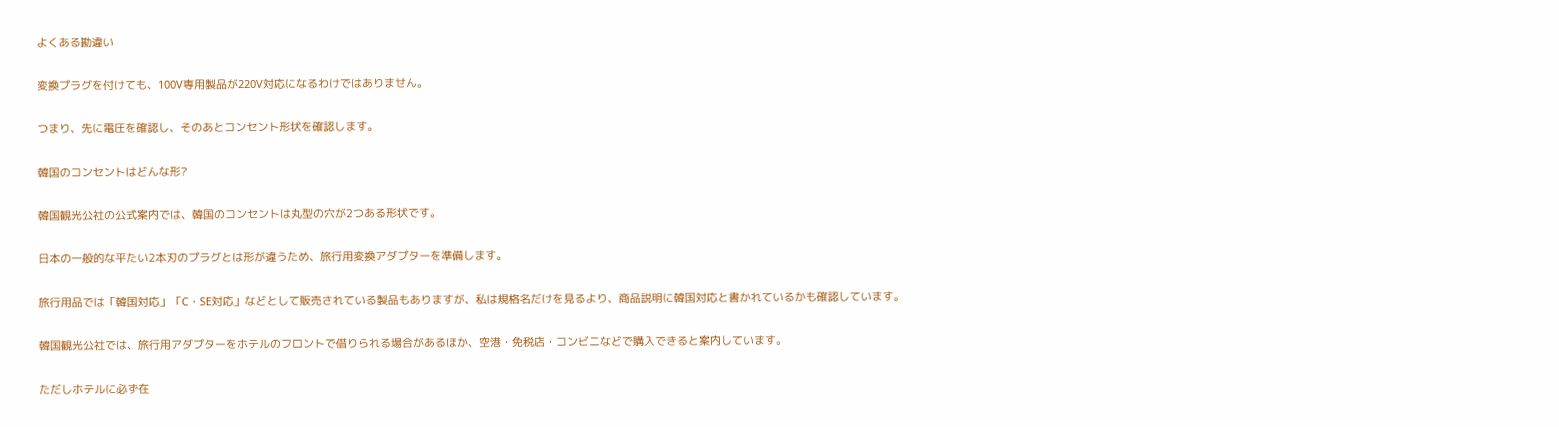よくある勘違い

変換プラグを付けても、100V専用製品が220V対応になるわけではありません。

つまり、先に電圧を確認し、そのあとコンセント形状を確認します。

韓国のコンセントはどんな形?

韓国観光公社の公式案内では、韓国のコンセントは丸型の穴が2つある形状です。

日本の一般的な平たい2本刃のプラグとは形が違うため、旅行用変換アダプターを準備します。

旅行用品では「韓国対応」「C・SE対応」などとして販売されている製品もありますが、私は規格名だけを見るより、商品説明に韓国対応と書かれているかも確認しています。

韓国観光公社では、旅行用アダプターをホテルのフロントで借りられる場合があるほか、空港・免税店・コンビニなどで購入できると案内しています。

ただしホテルに必ず在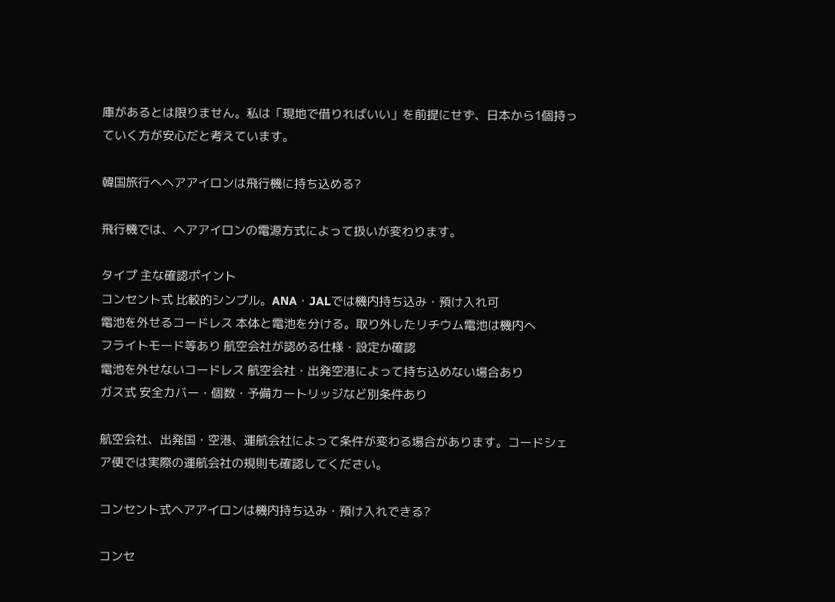庫があるとは限りません。私は「現地で借りればいい」を前提にせず、日本から1個持っていく方が安心だと考えています。

韓国旅行へヘアアイロンは飛行機に持ち込める?

飛行機では、ヘアアイロンの電源方式によって扱いが変わります。

タイプ 主な確認ポイント
コンセント式 比較的シンプル。ANA・JALでは機内持ち込み・預け入れ可
電池を外せるコードレス 本体と電池を分ける。取り外したリチウム電池は機内へ
フライトモード等あり 航空会社が認める仕様・設定か確認
電池を外せないコードレス 航空会社・出発空港によって持ち込めない場合あり
ガス式 安全カバー・個数・予備カートリッジなど別条件あり

航空会社、出発国・空港、運航会社によって条件が変わる場合があります。コードシェア便では実際の運航会社の規則も確認してください。

コンセント式ヘアアイロンは機内持ち込み・預け入れできる?

コンセ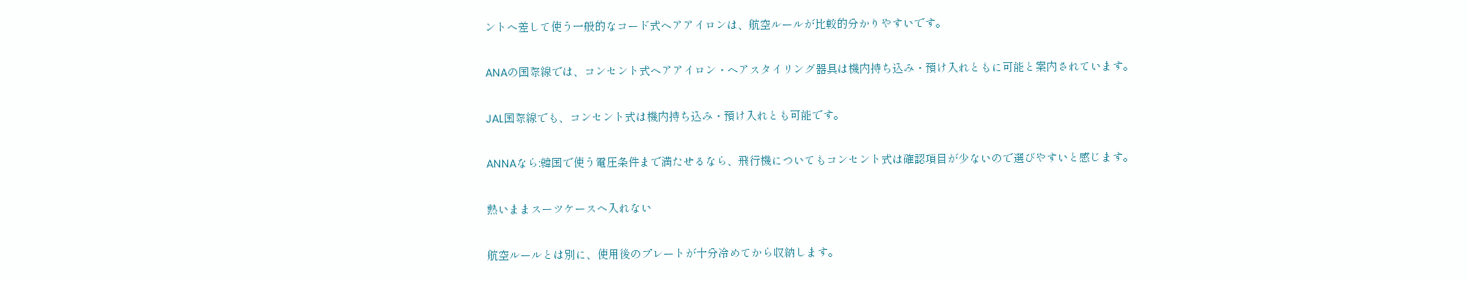ントへ差して使う一般的なコード式ヘアアイロンは、航空ルールが比較的分かりやすいです。

ANAの国際線では、コンセント式ヘアアイロン・ヘアスタイリング器具は機内持ち込み・預け入れともに可能と案内されています。

JAL国際線でも、コンセント式は機内持ち込み・預け入れとも可能です。

ANNAなら:韓国で使う電圧条件まで満たせるなら、飛行機についてもコンセント式は確認項目が少ないので選びやすいと感じます。

熱いままスーツケースへ入れない

航空ルールとは別に、使用後のプレートが十分冷めてから収納します。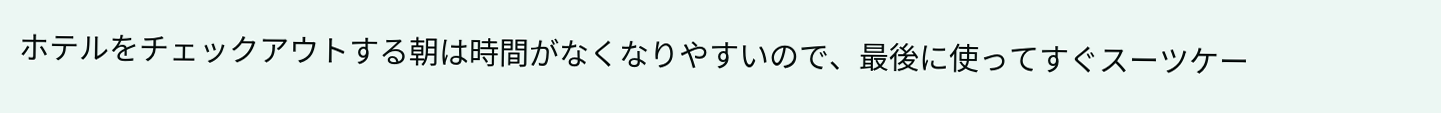ホテルをチェックアウトする朝は時間がなくなりやすいので、最後に使ってすぐスーツケー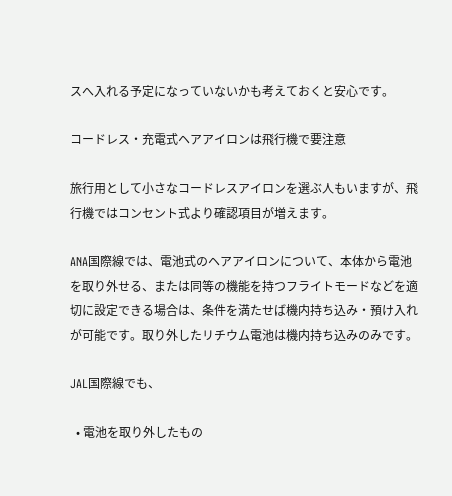スへ入れる予定になっていないかも考えておくと安心です。

コードレス・充電式ヘアアイロンは飛行機で要注意

旅行用として小さなコードレスアイロンを選ぶ人もいますが、飛行機ではコンセント式より確認項目が増えます。

ANA国際線では、電池式のヘアアイロンについて、本体から電池を取り外せる、または同等の機能を持つフライトモードなどを適切に設定できる場合は、条件を満たせば機内持ち込み・預け入れが可能です。取り外したリチウム電池は機内持ち込みのみです。

JAL国際線でも、

  • 電池を取り外したもの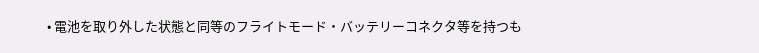• 電池を取り外した状態と同等のフライトモード・バッテリーコネクタ等を持つも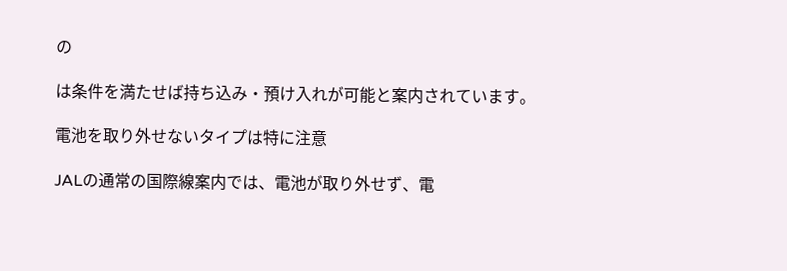の

は条件を満たせば持ち込み・預け入れが可能と案内されています。

電池を取り外せないタイプは特に注意

JALの通常の国際線案内では、電池が取り外せず、電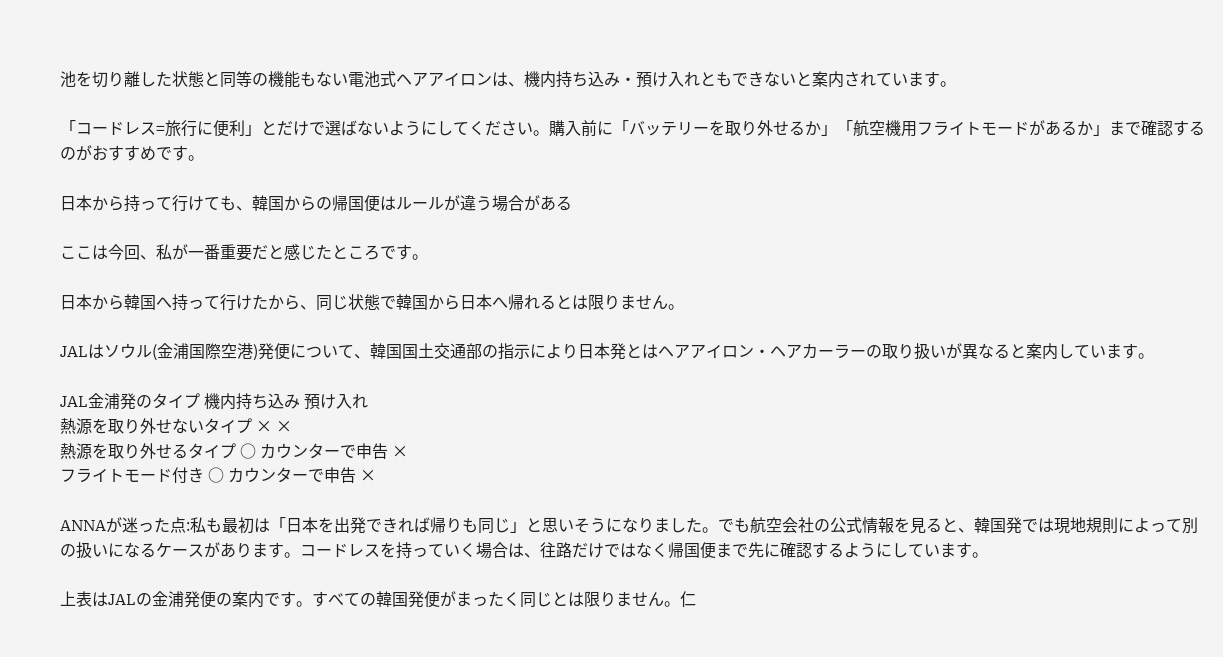池を切り離した状態と同等の機能もない電池式ヘアアイロンは、機内持ち込み・預け入れともできないと案内されています。

「コードレス=旅行に便利」とだけで選ばないようにしてください。購入前に「バッテリーを取り外せるか」「航空機用フライトモードがあるか」まで確認するのがおすすめです。

日本から持って行けても、韓国からの帰国便はルールが違う場合がある

ここは今回、私が一番重要だと感じたところです。

日本から韓国へ持って行けたから、同じ状態で韓国から日本へ帰れるとは限りません。

JALはソウル(金浦国際空港)発便について、韓国国土交通部の指示により日本発とはヘアアイロン・ヘアカーラーの取り扱いが異なると案内しています。

JAL金浦発のタイプ 機内持ち込み 預け入れ
熱源を取り外せないタイプ × ×
熱源を取り外せるタイプ ○ カウンターで申告 ×
フライトモード付き ○ カウンターで申告 ×

ANNAが迷った点:私も最初は「日本を出発できれば帰りも同じ」と思いそうになりました。でも航空会社の公式情報を見ると、韓国発では現地規則によって別の扱いになるケースがあります。コードレスを持っていく場合は、往路だけではなく帰国便まで先に確認するようにしています。

上表はJALの金浦発便の案内です。すべての韓国発便がまったく同じとは限りません。仁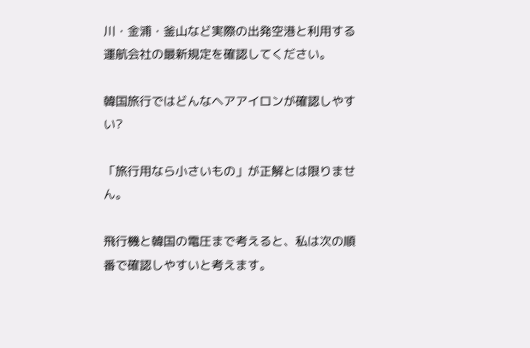川・金浦・釜山など実際の出発空港と利用する運航会社の最新規定を確認してください。

韓国旅行ではどんなヘアアイロンが確認しやすい?

「旅行用なら小さいもの」が正解とは限りません。

飛行機と韓国の電圧まで考えると、私は次の順番で確認しやすいと考えます。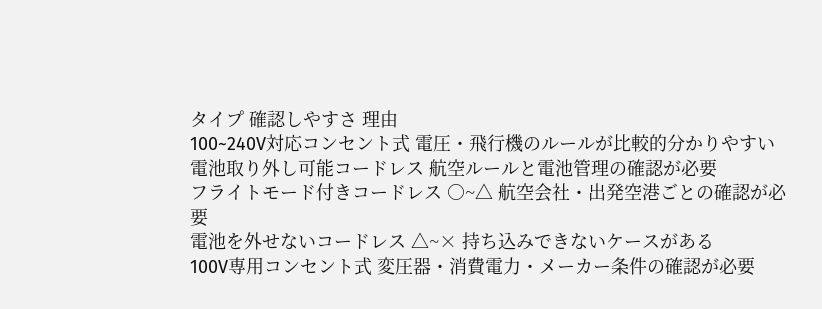タイプ 確認しやすさ 理由
100~240V対応コンセント式 電圧・飛行機のルールが比較的分かりやすい
電池取り外し可能コードレス 航空ルールと電池管理の確認が必要
フライトモード付きコードレス ○~△ 航空会社・出発空港ごとの確認が必要
電池を外せないコードレス △~× 持ち込みできないケースがある
100V専用コンセント式 変圧器・消費電力・メーカー条件の確認が必要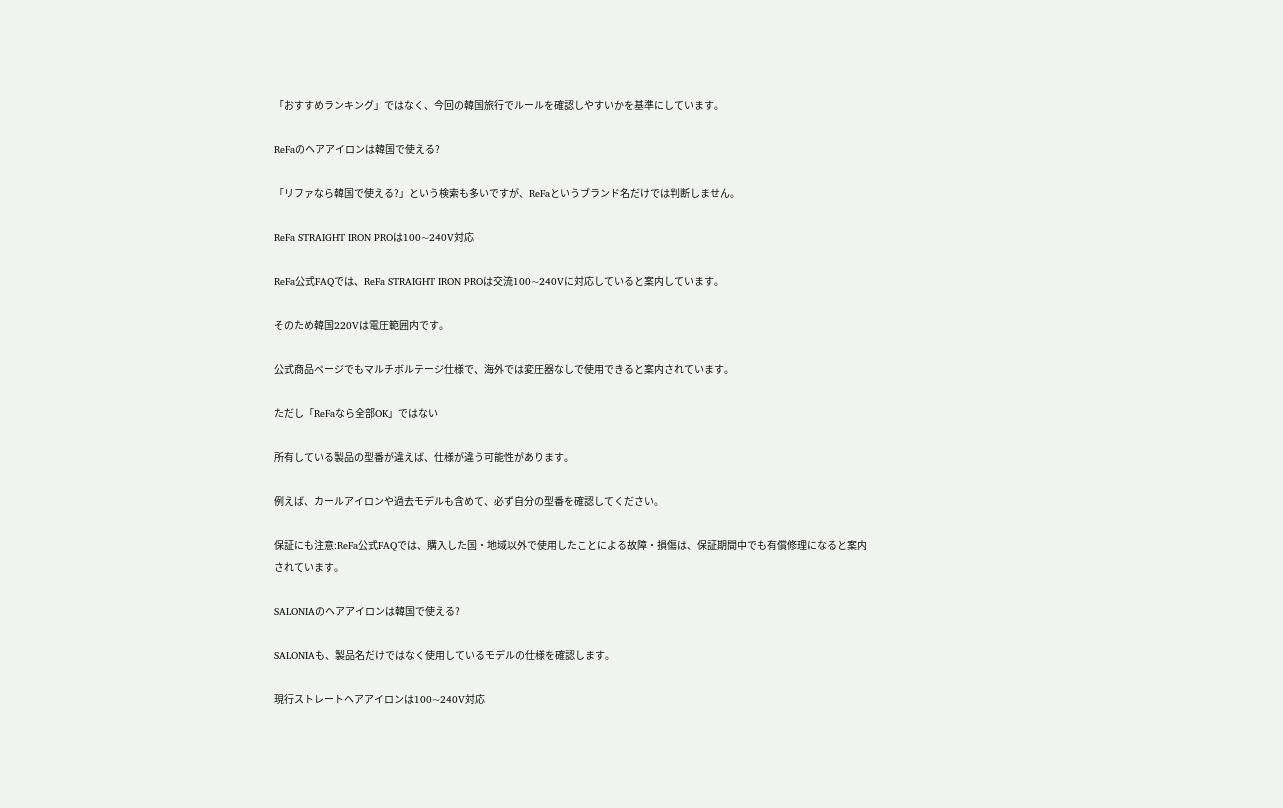「おすすめランキング」ではなく、今回の韓国旅行でルールを確認しやすいかを基準にしています。

ReFaのヘアアイロンは韓国で使える?

「リファなら韓国で使える?」という検索も多いですが、ReFaというブランド名だけでは判断しません。

ReFa STRAIGHT IRON PROは100~240V対応

ReFa公式FAQでは、ReFa STRAIGHT IRON PROは交流100~240Vに対応していると案内しています。

そのため韓国220Vは電圧範囲内です。

公式商品ページでもマルチボルテージ仕様で、海外では変圧器なしで使用できると案内されています。

ただし「ReFaなら全部OK」ではない

所有している製品の型番が違えば、仕様が違う可能性があります。

例えば、カールアイロンや過去モデルも含めて、必ず自分の型番を確認してください。

保証にも注意:ReFa公式FAQでは、購入した国・地域以外で使用したことによる故障・損傷は、保証期間中でも有償修理になると案内されています。

SALONIAのヘアアイロンは韓国で使える?

SALONIAも、製品名だけではなく使用しているモデルの仕様を確認します。

現行ストレートヘアアイロンは100~240V対応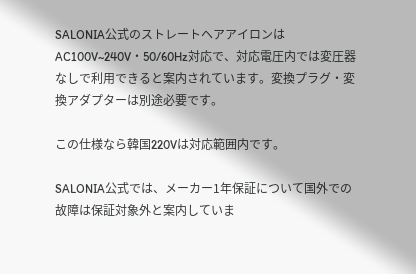SALONIA公式のストレートヘアアイロンはAC100V~240V・50/60Hz対応で、対応電圧内では変圧器なしで利用できると案内されています。変換プラグ・変換アダプターは別途必要です。

この仕様なら韓国220Vは対応範囲内です。

SALONIA公式では、メーカー1年保証について国外での故障は保証対象外と案内していま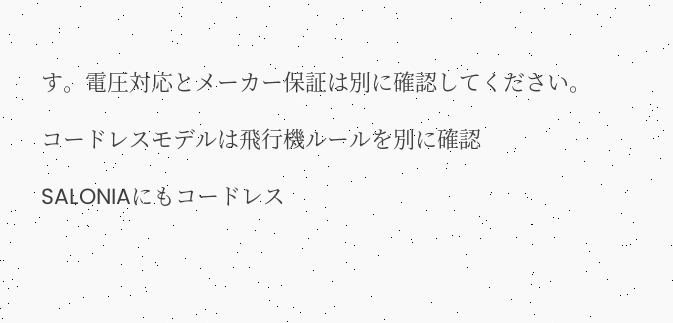す。電圧対応とメーカー保証は別に確認してください。

コードレスモデルは飛行機ルールを別に確認

SALONIAにもコードレス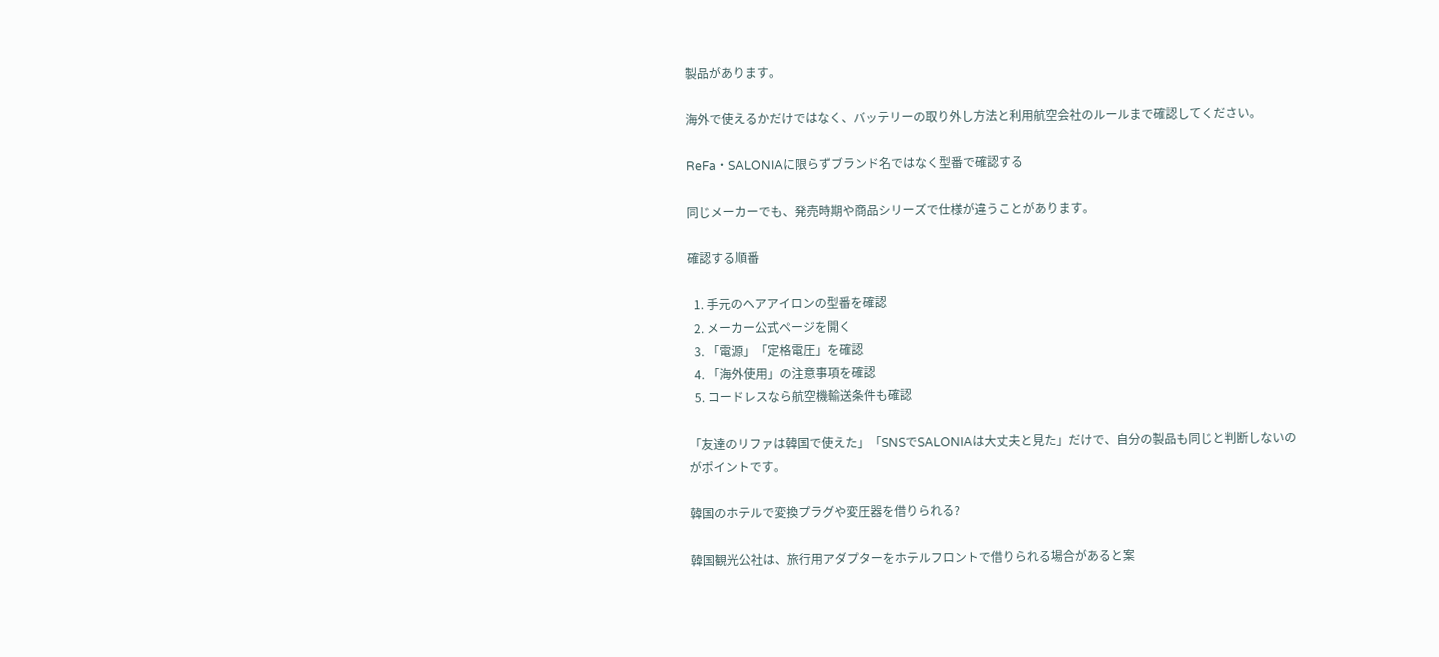製品があります。

海外で使えるかだけではなく、バッテリーの取り外し方法と利用航空会社のルールまで確認してください。

ReFa・SALONIAに限らずブランド名ではなく型番で確認する

同じメーカーでも、発売時期や商品シリーズで仕様が違うことがあります。

確認する順番

  1. 手元のヘアアイロンの型番を確認
  2. メーカー公式ページを開く
  3. 「電源」「定格電圧」を確認
  4. 「海外使用」の注意事項を確認
  5. コードレスなら航空機輸送条件も確認

「友達のリファは韓国で使えた」「SNSでSALONIAは大丈夫と見た」だけで、自分の製品も同じと判断しないのがポイントです。

韓国のホテルで変換プラグや変圧器を借りられる?

韓国観光公社は、旅行用アダプターをホテルフロントで借りられる場合があると案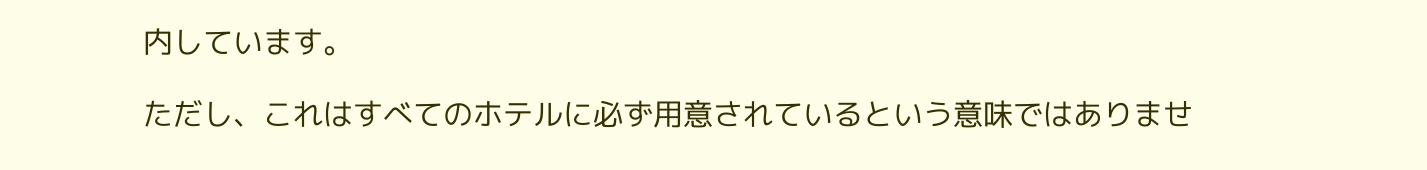内しています。

ただし、これはすべてのホテルに必ず用意されているという意味ではありませ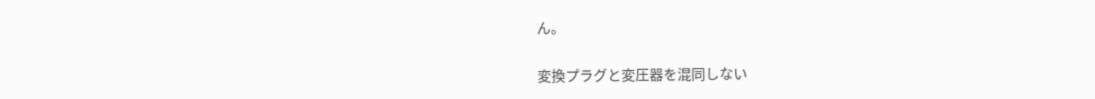ん。

変換プラグと変圧器を混同しない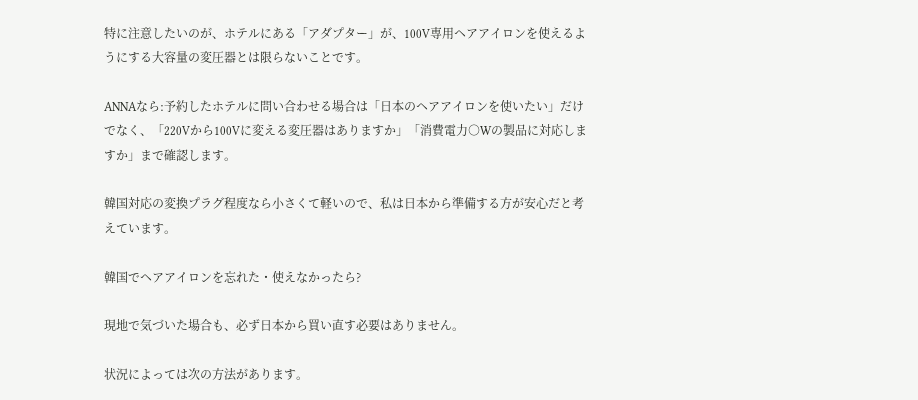特に注意したいのが、ホテルにある「アダプター」が、100V専用ヘアアイロンを使えるようにする大容量の変圧器とは限らないことです。

ANNAなら:予約したホテルに問い合わせる場合は「日本のヘアアイロンを使いたい」だけでなく、「220Vから100Vに変える変圧器はありますか」「消費電力○Wの製品に対応しますか」まで確認します。

韓国対応の変換プラグ程度なら小さくて軽いので、私は日本から準備する方が安心だと考えています。

韓国でヘアアイロンを忘れた・使えなかったら?

現地で気づいた場合も、必ず日本から買い直す必要はありません。

状況によっては次の方法があります。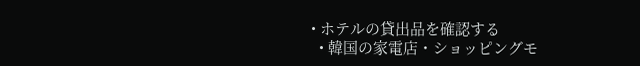• ホテルの貸出品を確認する
  • 韓国の家電店・ショッピングモ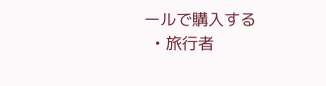ールで購入する
  • 旅行者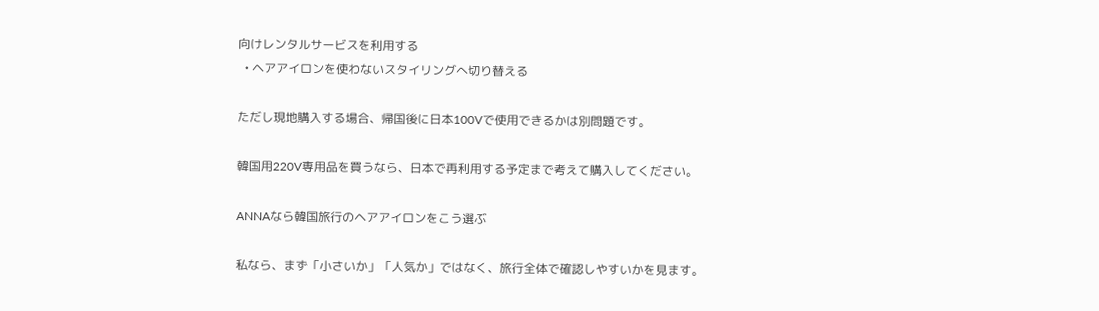向けレンタルサービスを利用する
  • ヘアアイロンを使わないスタイリングへ切り替える

ただし現地購入する場合、帰国後に日本100Vで使用できるかは別問題です。

韓国用220V専用品を買うなら、日本で再利用する予定まで考えて購入してください。

ANNAなら韓国旅行のヘアアイロンをこう選ぶ

私なら、まず「小さいか」「人気か」ではなく、旅行全体で確認しやすいかを見ます。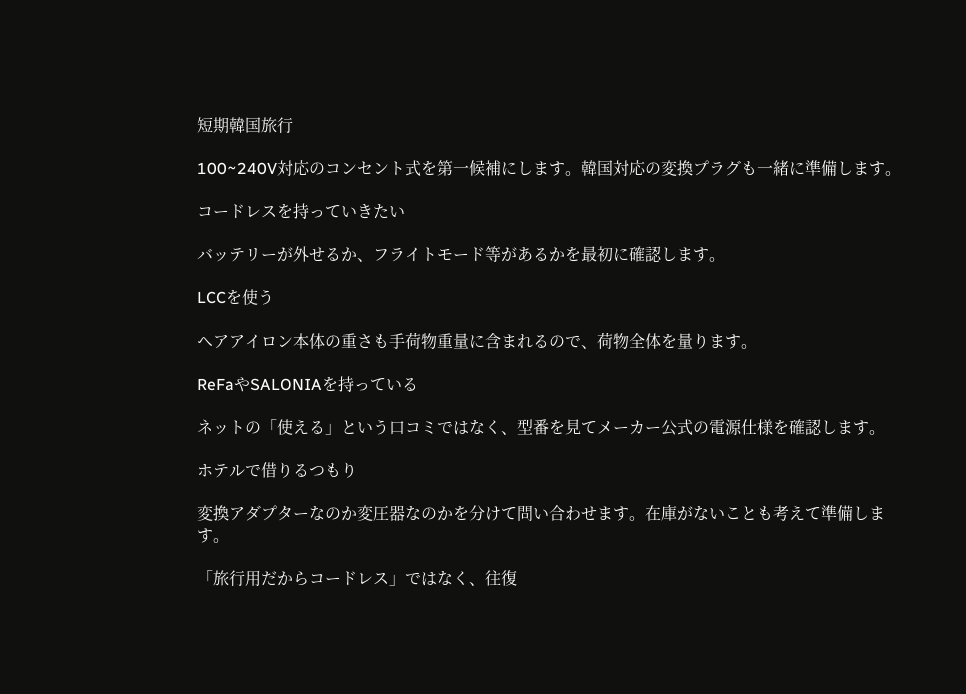短期韓国旅行

100~240V対応のコンセント式を第一候補にします。韓国対応の変換プラグも一緒に準備します。

コードレスを持っていきたい

バッテリーが外せるか、フライトモード等があるかを最初に確認します。

LCCを使う

ヘアアイロン本体の重さも手荷物重量に含まれるので、荷物全体を量ります。

ReFaやSALONIAを持っている

ネットの「使える」という口コミではなく、型番を見てメーカー公式の電源仕様を確認します。

ホテルで借りるつもり

変換アダプターなのか変圧器なのかを分けて問い合わせます。在庫がないことも考えて準備します。

「旅行用だからコードレス」ではなく、往復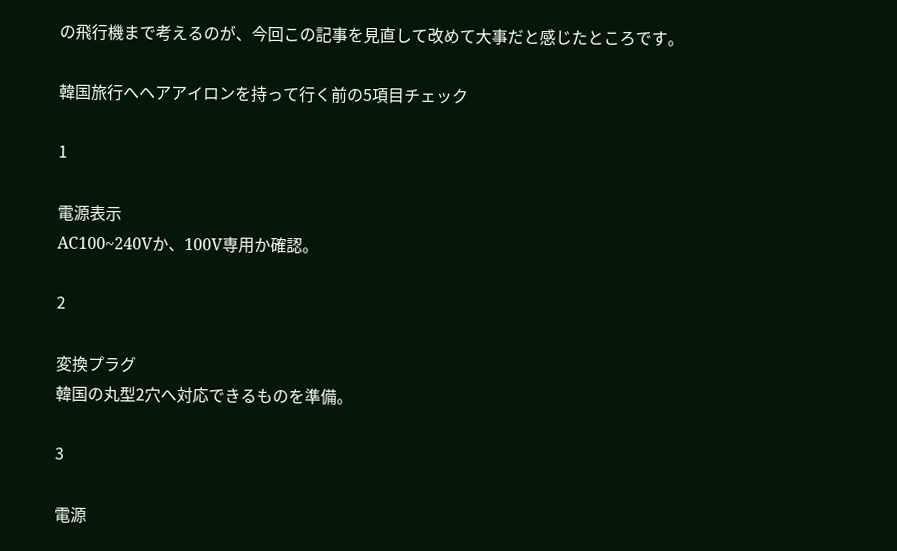の飛行機まで考えるのが、今回この記事を見直して改めて大事だと感じたところです。

韓国旅行へヘアアイロンを持って行く前の5項目チェック

1

電源表示
AC100~240Vか、100V専用か確認。

2

変換プラグ
韓国の丸型2穴へ対応できるものを準備。

3

電源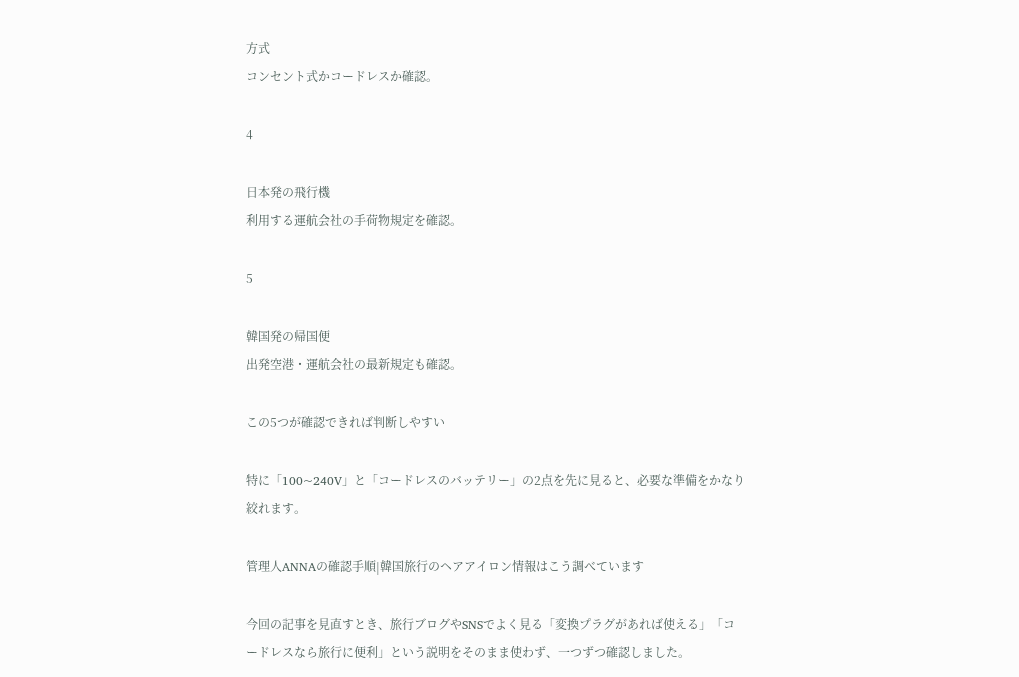方式
コンセント式かコードレスか確認。

4

日本発の飛行機
利用する運航会社の手荷物規定を確認。

5

韓国発の帰国便
出発空港・運航会社の最新規定も確認。

この5つが確認できれば判断しやすい

特に「100~240V」と「コードレスのバッテリー」の2点を先に見ると、必要な準備をかなり絞れます。

管理人ANNAの確認手順|韓国旅行のヘアアイロン情報はこう調べています

今回の記事を見直すとき、旅行ブログやSNSでよく見る「変換プラグがあれば使える」「コードレスなら旅行に便利」という説明をそのまま使わず、一つずつ確認しました。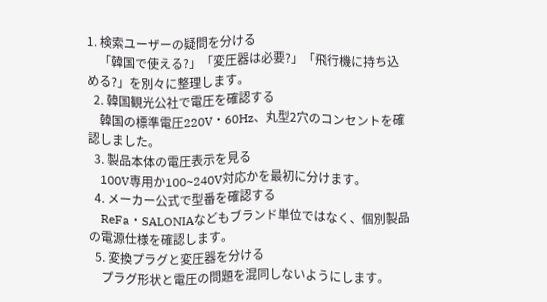1. 検索ユーザーの疑問を分ける
    「韓国で使える?」「変圧器は必要?」「飛行機に持ち込める?」を別々に整理します。
  2. 韓国観光公社で電圧を確認する
    韓国の標準電圧220V・60Hz、丸型2穴のコンセントを確認しました。
  3. 製品本体の電圧表示を見る
    100V専用か100~240V対応かを最初に分けます。
  4. メーカー公式で型番を確認する
    ReFa・SALONIAなどもブランド単位ではなく、個別製品の電源仕様を確認します。
  5. 変換プラグと変圧器を分ける
    プラグ形状と電圧の問題を混同しないようにします。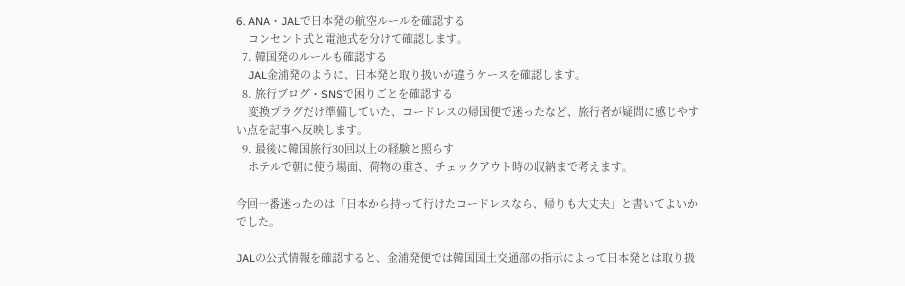6. ANA・JALで日本発の航空ルールを確認する
    コンセント式と電池式を分けて確認します。
  7. 韓国発のルールも確認する
    JAL金浦発のように、日本発と取り扱いが違うケースを確認します。
  8. 旅行ブログ・SNSで困りごとを確認する
    変換プラグだけ準備していた、コードレスの帰国便で迷ったなど、旅行者が疑問に感じやすい点を記事へ反映します。
  9. 最後に韓国旅行30回以上の経験と照らす
    ホテルで朝に使う場面、荷物の重さ、チェックアウト時の収納まで考えます。

今回一番迷ったのは「日本から持って行けたコードレスなら、帰りも大丈夫」と書いてよいかでした。

JALの公式情報を確認すると、金浦発便では韓国国土交通部の指示によって日本発とは取り扱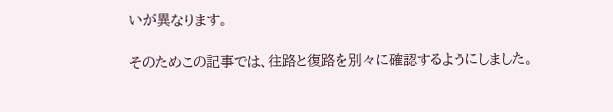いが異なります。

そのためこの記事では、往路と復路を別々に確認するようにしました。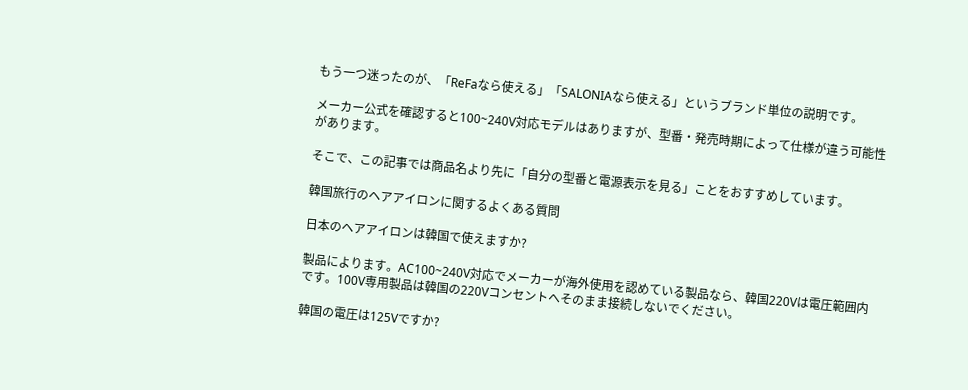もう一つ迷ったのが、「ReFaなら使える」「SALONIAなら使える」というブランド単位の説明です。

メーカー公式を確認すると100~240V対応モデルはありますが、型番・発売時期によって仕様が違う可能性があります。

そこで、この記事では商品名より先に「自分の型番と電源表示を見る」ことをおすすめしています。

韓国旅行のヘアアイロンに関するよくある質問

日本のヘアアイロンは韓国で使えますか?

製品によります。AC100~240V対応でメーカーが海外使用を認めている製品なら、韓国220Vは電圧範囲内です。100V専用製品は韓国の220Vコンセントへそのまま接続しないでください。

韓国の電圧は125Vですか?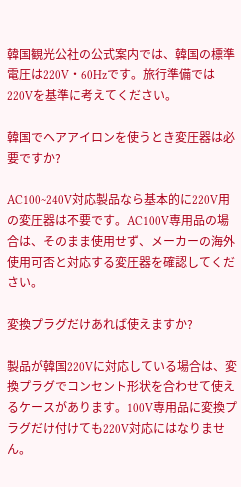韓国観光公社の公式案内では、韓国の標準電圧は220V・60Hzです。旅行準備では220Vを基準に考えてください。

韓国でヘアアイロンを使うとき変圧器は必要ですか?

AC100~240V対応製品なら基本的に220V用の変圧器は不要です。AC100V専用品の場合は、そのまま使用せず、メーカーの海外使用可否と対応する変圧器を確認してください。

変換プラグだけあれば使えますか?

製品が韓国220Vに対応している場合は、変換プラグでコンセント形状を合わせて使えるケースがあります。100V専用品に変換プラグだけ付けても220V対応にはなりません。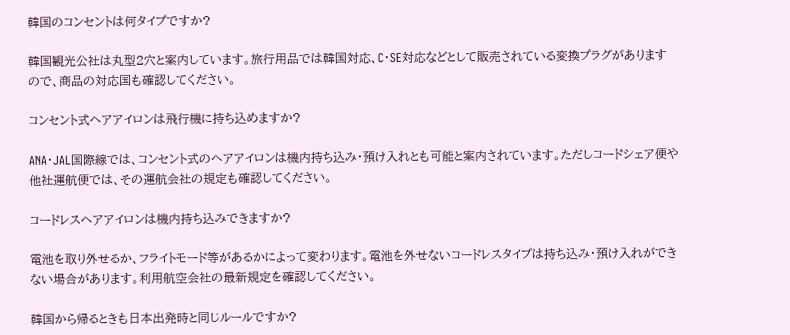韓国のコンセントは何タイプですか?

韓国観光公社は丸型2穴と案内しています。旅行用品では韓国対応、C・SE対応などとして販売されている変換プラグがありますので、商品の対応国も確認してください。

コンセント式ヘアアイロンは飛行機に持ち込めますか?

ANA・JAL国際線では、コンセント式のヘアアイロンは機内持ち込み・預け入れとも可能と案内されています。ただしコードシェア便や他社運航便では、その運航会社の規定も確認してください。

コードレスヘアアイロンは機内持ち込みできますか?

電池を取り外せるか、フライトモード等があるかによって変わります。電池を外せないコードレスタイプは持ち込み・預け入れができない場合があります。利用航空会社の最新規定を確認してください。

韓国から帰るときも日本出発時と同じルールですか?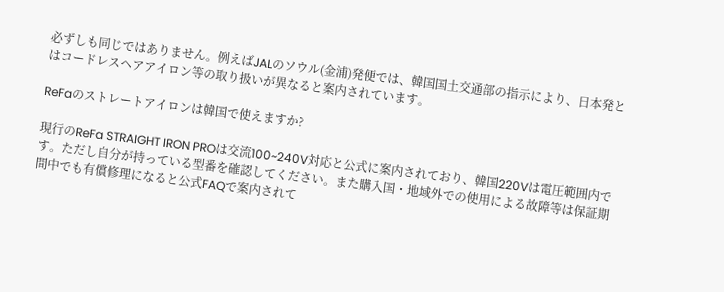必ずしも同じではありません。例えばJALのソウル(金浦)発便では、韓国国土交通部の指示により、日本発とはコードレスヘアアイロン等の取り扱いが異なると案内されています。

ReFaのストレートアイロンは韓国で使えますか?

現行のReFa STRAIGHT IRON PROは交流100~240V対応と公式に案内されており、韓国220Vは電圧範囲内です。ただし自分が持っている型番を確認してください。また購入国・地域外での使用による故障等は保証期間中でも有償修理になると公式FAQで案内されて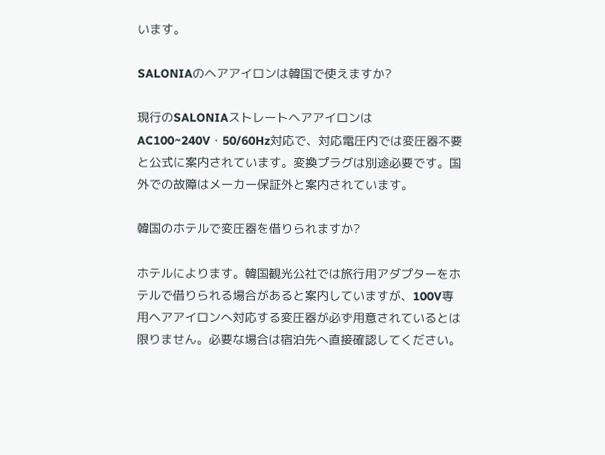います。

SALONIAのヘアアイロンは韓国で使えますか?

現行のSALONIAストレートヘアアイロンはAC100~240V・50/60Hz対応で、対応電圧内では変圧器不要と公式に案内されています。変換プラグは別途必要です。国外での故障はメーカー保証外と案内されています。

韓国のホテルで変圧器を借りられますか?

ホテルによります。韓国観光公社では旅行用アダプターをホテルで借りられる場合があると案内していますが、100V専用ヘアアイロンへ対応する変圧器が必ず用意されているとは限りません。必要な場合は宿泊先へ直接確認してください。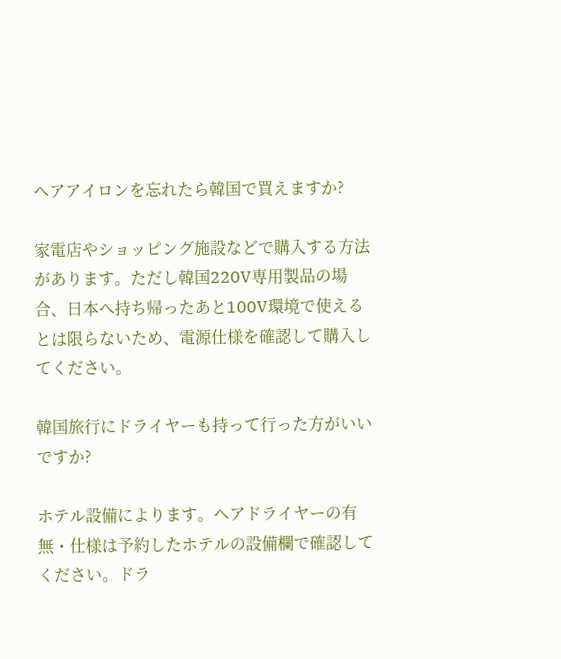ヘアアイロンを忘れたら韓国で買えますか?

家電店やショッピング施設などで購入する方法があります。ただし韓国220V専用製品の場合、日本へ持ち帰ったあと100V環境で使えるとは限らないため、電源仕様を確認して購入してください。

韓国旅行にドライヤーも持って行った方がいいですか?

ホテル設備によります。ヘアドライヤーの有無・仕様は予約したホテルの設備欄で確認してください。ドラ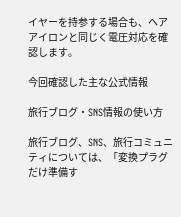イヤーを持参する場合も、ヘアアイロンと同じく電圧対応を確認します。

今回確認した主な公式情報

旅行ブログ・SNS情報の使い方

旅行ブログ、SNS、旅行コミュニティについては、「変換プラグだけ準備す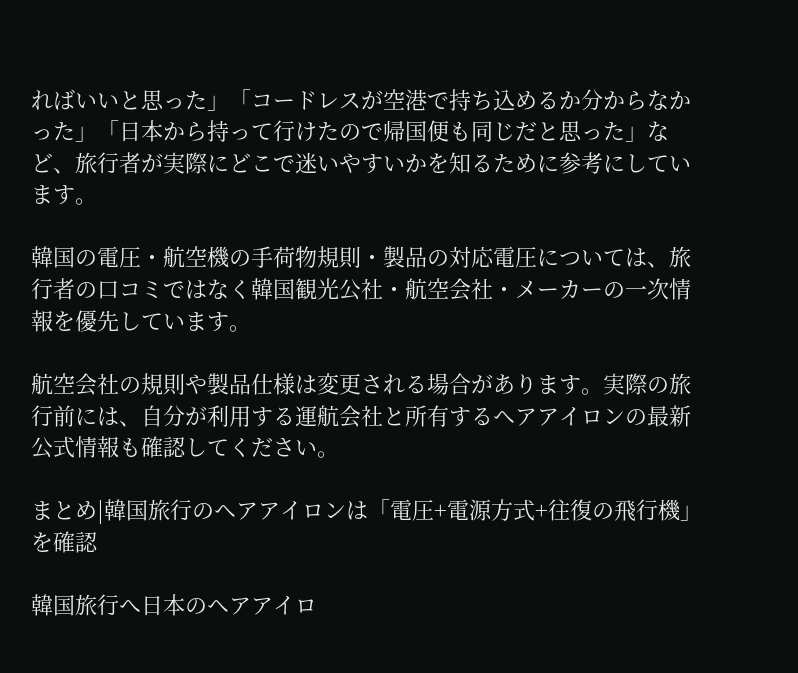ればいいと思った」「コードレスが空港で持ち込めるか分からなかった」「日本から持って行けたので帰国便も同じだと思った」など、旅行者が実際にどこで迷いやすいかを知るために参考にしています。

韓国の電圧・航空機の手荷物規則・製品の対応電圧については、旅行者の口コミではなく韓国観光公社・航空会社・メーカーの一次情報を優先しています。

航空会社の規則や製品仕様は変更される場合があります。実際の旅行前には、自分が利用する運航会社と所有するヘアアイロンの最新公式情報も確認してください。

まとめ|韓国旅行のヘアアイロンは「電圧+電源方式+往復の飛行機」を確認

韓国旅行へ日本のヘアアイロ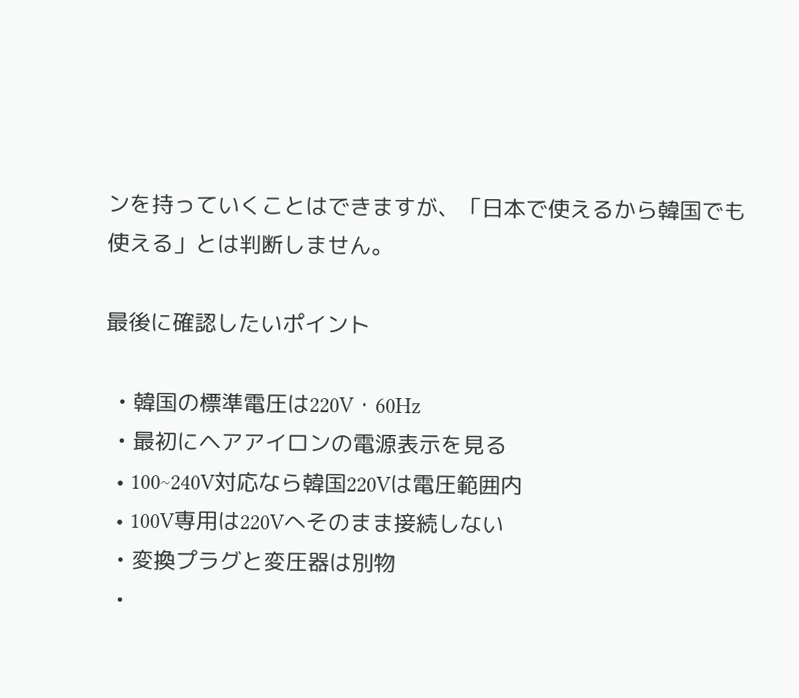ンを持っていくことはできますが、「日本で使えるから韓国でも使える」とは判断しません。

最後に確認したいポイント

  • 韓国の標準電圧は220V・60Hz
  • 最初にヘアアイロンの電源表示を見る
  • 100~240V対応なら韓国220Vは電圧範囲内
  • 100V専用は220Vへそのまま接続しない
  • 変換プラグと変圧器は別物
  •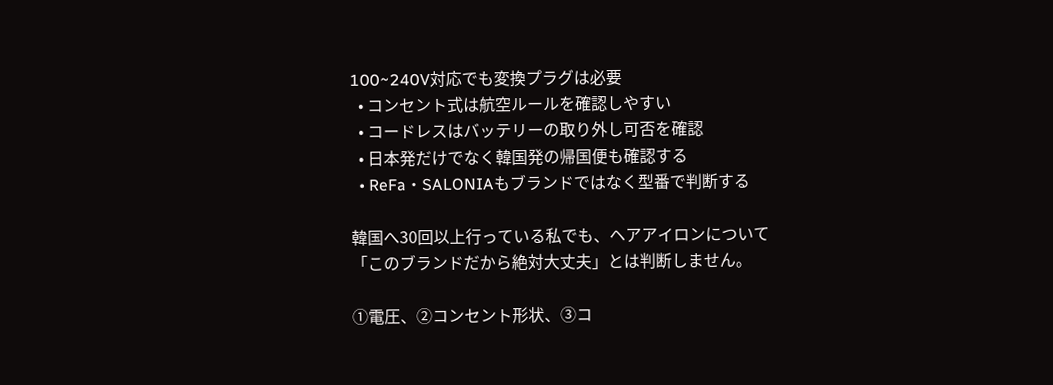100~240V対応でも変換プラグは必要
  • コンセント式は航空ルールを確認しやすい
  • コードレスはバッテリーの取り外し可否を確認
  • 日本発だけでなく韓国発の帰国便も確認する
  • ReFa・SALONIAもブランドではなく型番で判断する

韓国へ30回以上行っている私でも、ヘアアイロンについて「このブランドだから絶対大丈夫」とは判断しません。

①電圧、②コンセント形状、③コ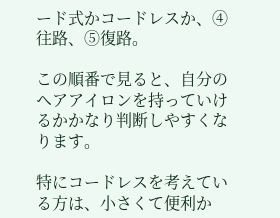ード式かコードレスか、④往路、⑤復路。

この順番で見ると、自分のヘアアイロンを持っていけるかかなり判断しやすくなります。

特にコードレスを考えている方は、小さくて便利か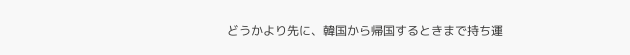どうかより先に、韓国から帰国するときまで持ち運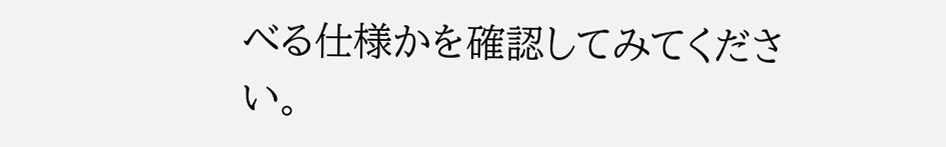べる仕様かを確認してみてください。